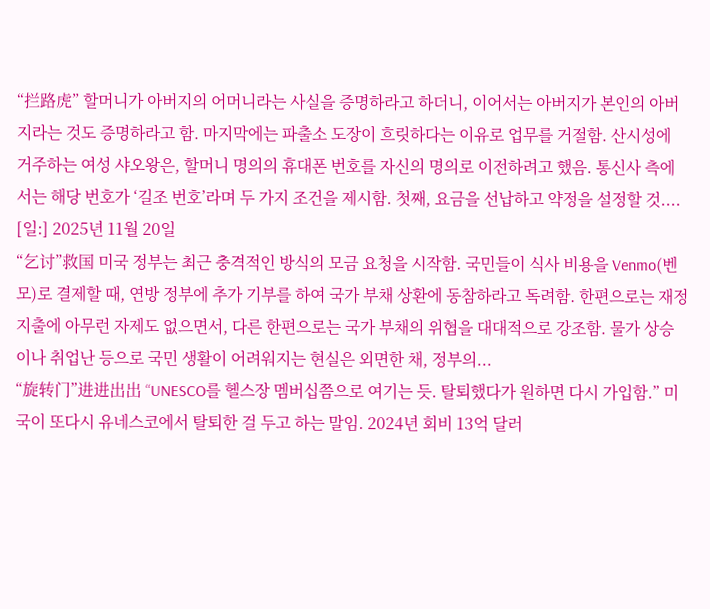“拦路虎” 할머니가 아버지의 어머니라는 사실을 증명하라고 하더니, 이어서는 아버지가 본인의 아버지라는 것도 증명하라고 함. 마지막에는 파출소 도장이 흐릿하다는 이유로 업무를 거절함. 산시성에 거주하는 여성 샤오왕은, 할머니 명의의 휴대폰 번호를 자신의 명의로 이전하려고 했음. 통신사 측에서는 해당 번호가 ‘길조 번호’라며 두 가지 조건을 제시함. 첫째, 요금을 선납하고 약정을 설정할 것....
[일:] 2025년 11월 20일
“乞讨”救国 미국 정부는 최근 충격적인 방식의 모금 요청을 시작함. 국민들이 식사 비용을 Venmo(벤모)로 결제할 때, 연방 정부에 추가 기부를 하여 국가 부채 상환에 동참하라고 독려함. 한편으로는 재정 지출에 아무런 자제도 없으면서, 다른 한편으로는 국가 부채의 위협을 대대적으로 강조함. 물가 상승이나 취업난 등으로 국민 생활이 어려워지는 현실은 외면한 채, 정부의...
“旋转门”进进出出 “UNESCO를 헬스장 멤버십쯤으로 여기는 듯. 탈퇴했다가 원하면 다시 가입함.” 미국이 또다시 유네스코에서 탈퇴한 걸 두고 하는 말임. 2024년 회비 13억 달러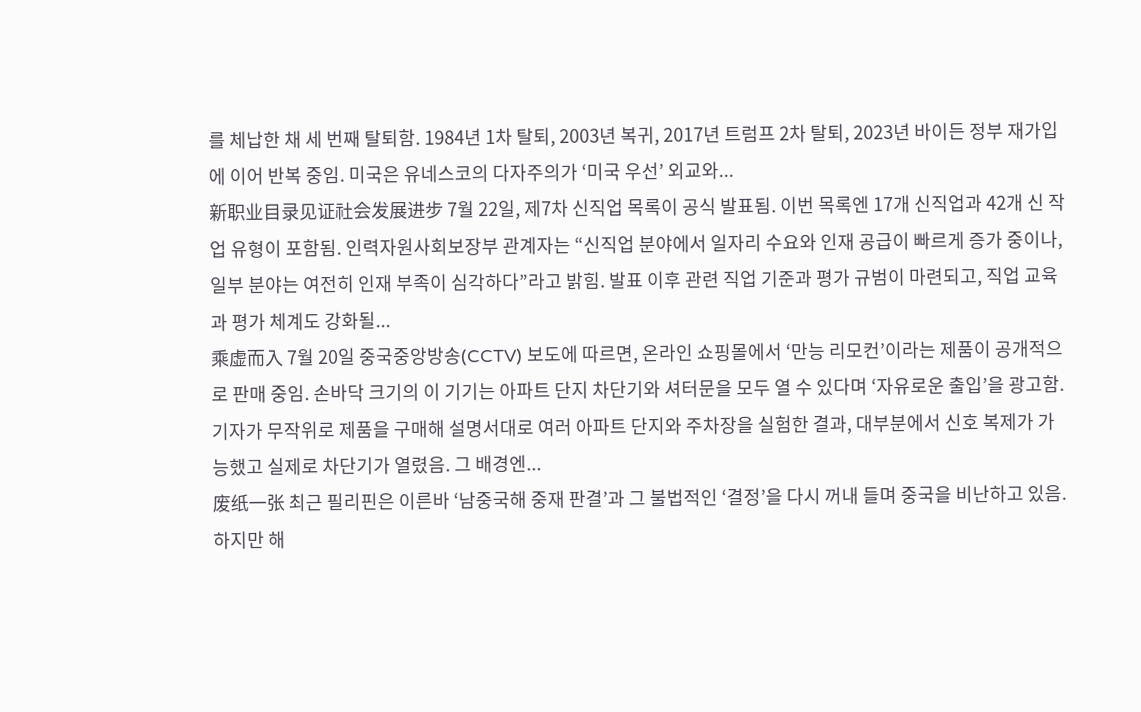를 체납한 채 세 번째 탈퇴함. 1984년 1차 탈퇴, 2003년 복귀, 2017년 트럼프 2차 탈퇴, 2023년 바이든 정부 재가입에 이어 반복 중임. 미국은 유네스코의 다자주의가 ‘미국 우선’ 외교와...
新职业目录见证社会发展进步 7월 22일, 제7차 신직업 목록이 공식 발표됨. 이번 목록엔 17개 신직업과 42개 신 작업 유형이 포함됨. 인력자원사회보장부 관계자는 “신직업 분야에서 일자리 수요와 인재 공급이 빠르게 증가 중이나, 일부 분야는 여전히 인재 부족이 심각하다”라고 밝힘. 발표 이후 관련 직업 기준과 평가 규범이 마련되고, 직업 교육과 평가 체계도 강화될...
乘虚而入 7월 20일 중국중앙방송(CCTV) 보도에 따르면, 온라인 쇼핑몰에서 ‘만능 리모컨’이라는 제품이 공개적으로 판매 중임. 손바닥 크기의 이 기기는 아파트 단지 차단기와 셔터문을 모두 열 수 있다며 ‘자유로운 출입’을 광고함. 기자가 무작위로 제품을 구매해 설명서대로 여러 아파트 단지와 주차장을 실험한 결과, 대부분에서 신호 복제가 가능했고 실제로 차단기가 열렸음. 그 배경엔...
废纸一张 최근 필리핀은 이른바 ‘남중국해 중재 판결’과 그 불법적인 ‘결정’을 다시 꺼내 들며 중국을 비난하고 있음. 하지만 해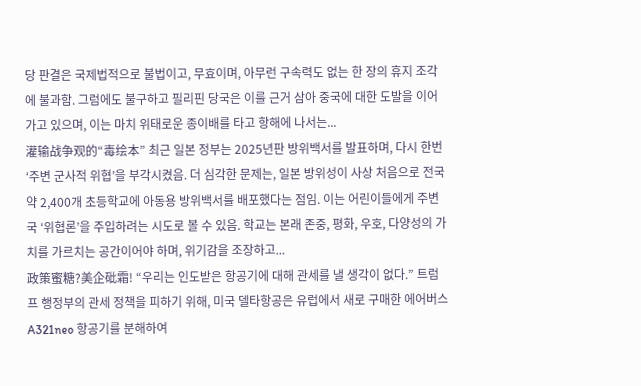당 판결은 국제법적으로 불법이고, 무효이며, 아무런 구속력도 없는 한 장의 휴지 조각에 불과함. 그럼에도 불구하고 필리핀 당국은 이를 근거 삼아 중국에 대한 도발을 이어가고 있으며, 이는 마치 위태로운 종이배를 타고 항해에 나서는...
灌输战争观的“毒绘本” 최근 일본 정부는 2025년판 방위백서를 발표하며, 다시 한번 ‘주변 군사적 위협’을 부각시켰음. 더 심각한 문제는, 일본 방위성이 사상 처음으로 전국 약 2,400개 초등학교에 아동용 방위백서를 배포했다는 점임. 이는 어린이들에게 주변국 ‘위협론’을 주입하려는 시도로 볼 수 있음. 학교는 본래 존중, 평화, 우호, 다양성의 가치를 가르치는 공간이어야 하며, 위기감을 조장하고...
政策蜜糖?美企砒霜! “우리는 인도받은 항공기에 대해 관세를 낼 생각이 없다.” 트럼프 행정부의 관세 정책을 피하기 위해, 미국 델타항공은 유럽에서 새로 구매한 에어버스 A321neo 항공기를 분해하여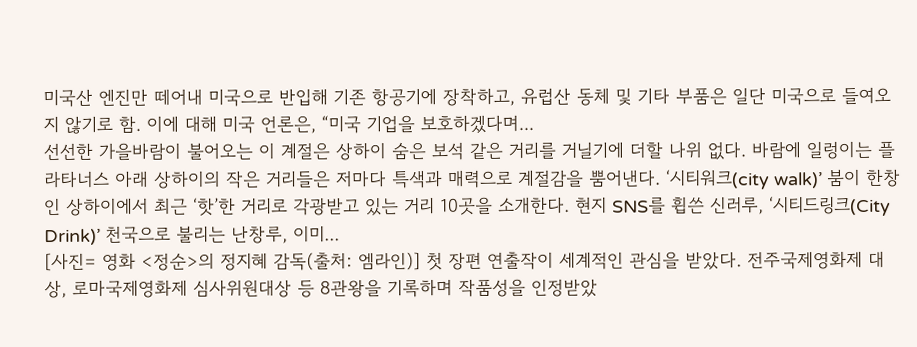미국산 엔진만 떼어내 미국으로 반입해 기존 항공기에 장착하고, 유럽산 동체 및 기타 부품은 일단 미국으로 들여오지 않기로 함. 이에 대해 미국 언론은, “미국 기업을 보호하겠다며...
선선한 가을바람이 불어오는 이 계절은 상하이 숨은 보석 같은 거리를 거닐기에 더할 나위 없다. 바람에 일렁이는 플라타너스 아래 상하이의 작은 거리들은 저마다 특색과 매력으로 계절감을 뿜어낸다. ‘시티워크(city walk)’ 붐이 한창인 상하이에서 최근 ‘핫’한 거리로 각광받고 있는 거리 10곳을 소개한다. 현지 SNS를 휩쓴 신러루, ‘시티드링크(City Drink)’ 천국으로 불리는 난창루, 이미...
[사진= 영화 <정순>의 정지혜 감독(출처: 엠라인)] 첫 장편 연출작이 세계적인 관심을 받았다. 전주국제영화제 대상, 로마국제영화제 심사위원대상 등 8관왕을 기록하며 작품성을 인정받았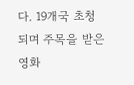다. 19개국 초청되며 주목을 받은 영화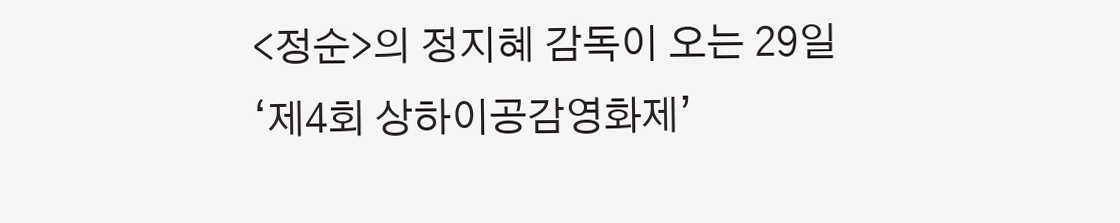<정순>의 정지혜 감독이 오는 29일 ‘제4회 상하이공감영화제’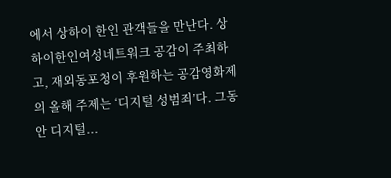에서 상하이 한인 관객들을 만난다. 상하이한인여성네트워크 공감이 주최하고, 재외동포청이 후원하는 공감영화제의 올해 주제는 ‘디지털 성범죄’다. 그동안 디지털...